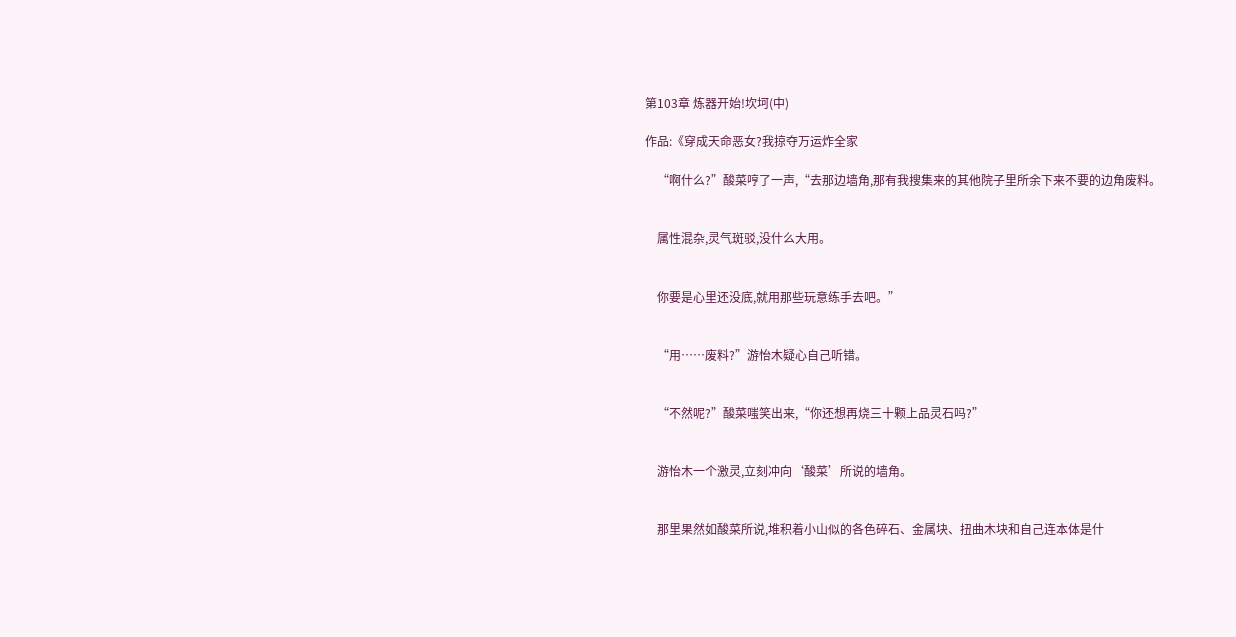第103章 炼器开始!坎坷(中)

作品:《穿成天命恶女?我掠夺万运炸全家

    “啊什么?”酸菜哼了一声,“去那边墙角,那有我搜集来的其他院子里所余下来不要的边角废料。


    属性混杂,灵气斑驳,没什么大用。


    你要是心里还没底,就用那些玩意练手去吧。”


    “用……废料?”游怡木疑心自己听错。


    “不然呢?”酸菜嗤笑出来,“你还想再烧三十颗上品灵石吗?”


    游怡木一个激灵,立刻冲向‘酸菜’所说的墙角。


    那里果然如酸菜所说,堆积着小山似的各色碎石、金属块、扭曲木块和自己连本体是什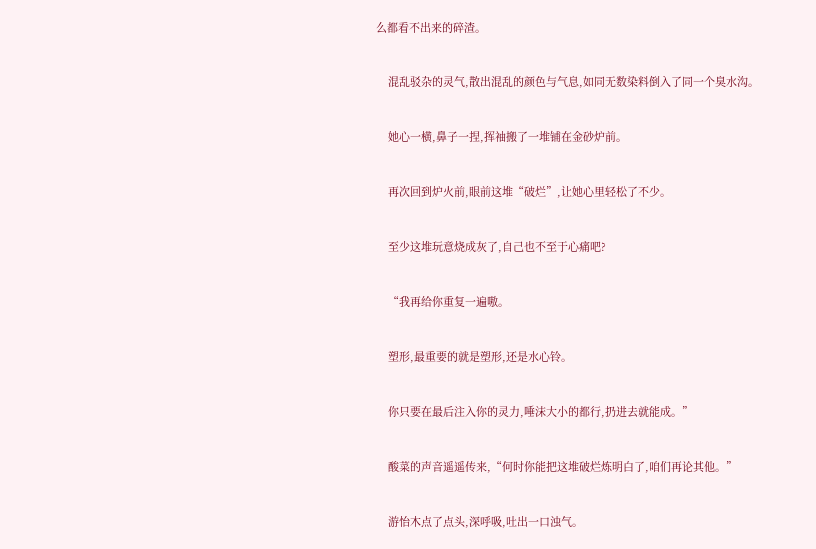么都看不出来的碎渣。


    混乱驳杂的灵气,散出混乱的颜色与气息,如同无数染料倒入了同一个臭水沟。


    她心一横,鼻子一捏,挥袖搬了一堆铺在金砂炉前。


    再次回到炉火前,眼前这堆“破烂”,让她心里轻松了不少。


    至少这堆玩意烧成灰了,自己也不至于心痛吧?


    “我再给你重复一遍嗷。


    塑形,最重要的就是塑形,还是水心铃。


    你只要在最后注入你的灵力,唾沫大小的都行,扔进去就能成。”


    酸菜的声音遥遥传来,“何时你能把这堆破烂炼明白了,咱们再论其他。”


    游怡木点了点头,深呼吸,吐出一口浊气。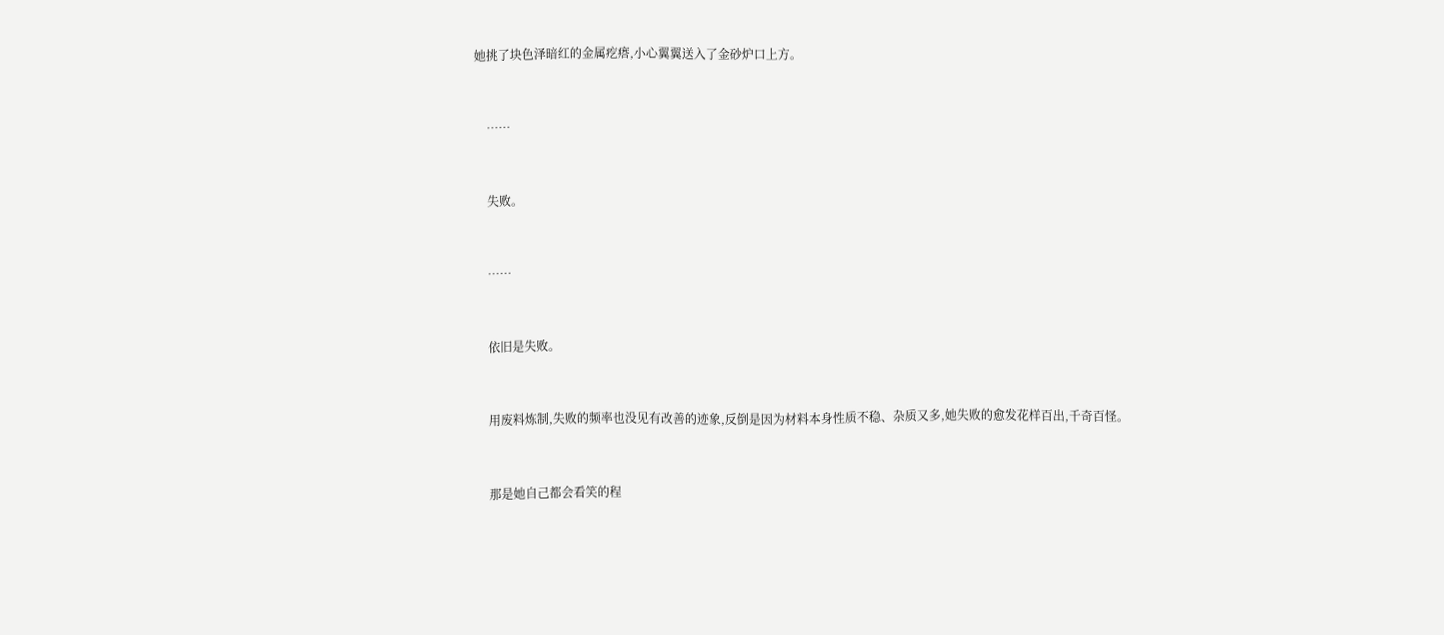她挑了块色泽暗红的金属疙瘩,小心翼翼送入了金砂炉口上方。


    ……


    失败。


    ……


    依旧是失败。


    用废料炼制,失败的频率也没见有改善的迹象,反倒是因为材料本身性质不稳、杂质又多,她失败的愈发花样百出,千奇百怪。


    那是她自己都会看笑的程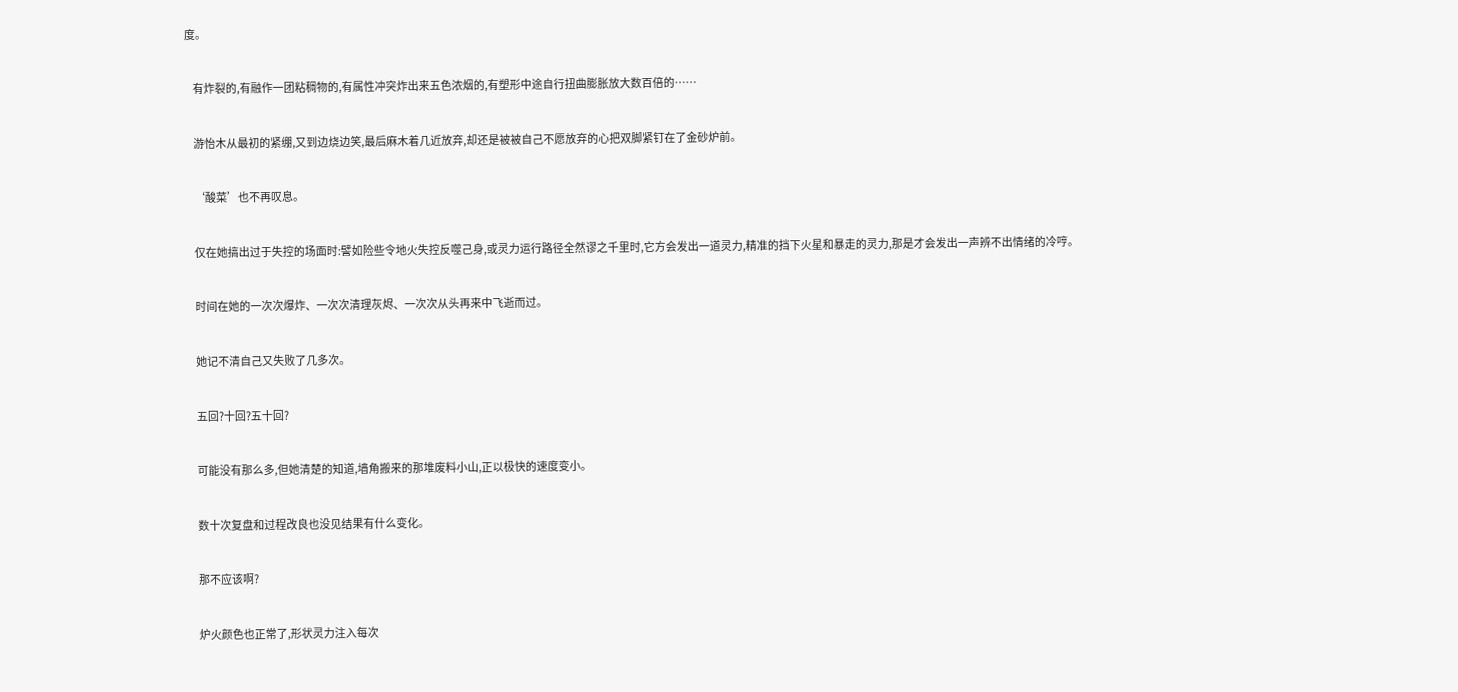度。


    有炸裂的,有融作一团粘稠物的,有属性冲突炸出来五色浓烟的,有塑形中途自行扭曲膨胀放大数百倍的……


    游怡木从最初的紧绷,又到边烧边笑,最后麻木着几近放弃,却还是被被自己不愿放弃的心把双脚紧钉在了金砂炉前。


    ‘酸菜’也不再叹息。


    仅在她搞出过于失控的场面时:譬如险些令地火失控反噬己身,或灵力运行路径全然谬之千里时,它方会发出一道灵力,精准的挡下火星和暴走的灵力,那是才会发出一声辨不出情绪的冷哼。


    时间在她的一次次爆炸、一次次清理灰烬、一次次从头再来中飞逝而过。


    她记不清自己又失败了几多次。


    五回?十回?五十回?


    可能没有那么多,但她清楚的知道,墙角搬来的那堆废料小山,正以极快的速度变小。


    数十次复盘和过程改良也没见结果有什么变化。


    那不应该啊?


    炉火颜色也正常了,形状灵力注入每次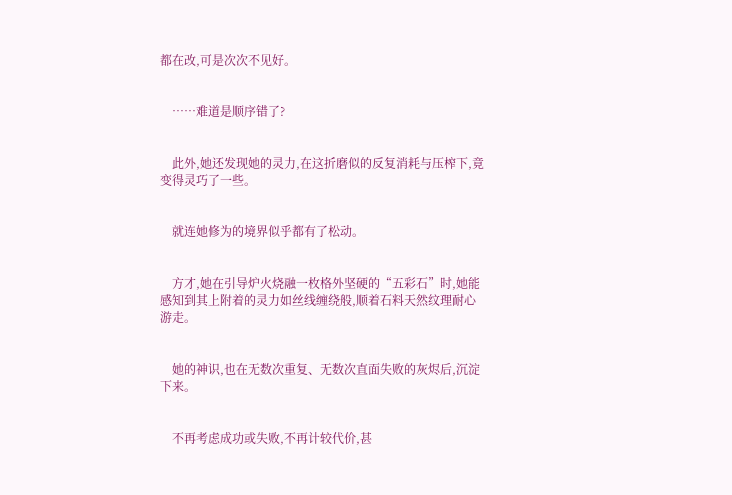都在改,可是次次不见好。


    ……难道是顺序错了?


    此外,她还发现她的灵力,在这折磨似的反复消耗与压榨下,竟变得灵巧了一些。


    就连她修为的境界似乎都有了松动。


    方才,她在引导炉火烧融一枚格外坚硬的“五彩石”时,她能感知到其上附着的灵力如丝线缠绕般,顺着石料天然纹理耐心游走。


    她的神识,也在无数次重复、无数次直面失败的灰烬后,沉淀下来。


    不再考虑成功或失败,不再计较代价,甚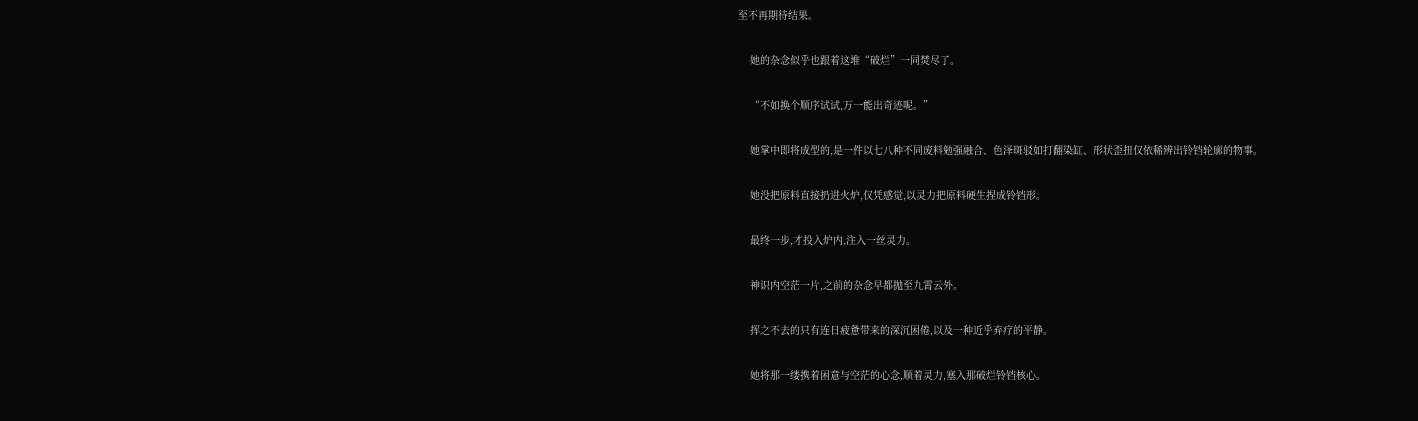至不再期待结果。


    她的杂念似乎也跟着这堆“破烂”一同焚尽了。


    “不如换个顺序试试,万一能出奇迹呢。”


    她掌中即将成型的,是一件以七八种不同废料勉强融合、色泽斑驳如打翻染缸、形状歪扭仅依稀辨出铃铛轮廓的物事。


    她没把原料直接扔进火炉,仅凭感觉,以灵力把原料硬生捏成铃铛形。


    最终一步,才投入炉内,注入一丝灵力。


    神识内空茫一片,之前的杂念早都抛至九霄云外。


    挥之不去的只有连日疲惫带来的深沉困倦,以及一种近乎弃疗的平静。


    她将那一缕携着困意与空茫的心念,顺着灵力,塞入那破烂铃铛核心。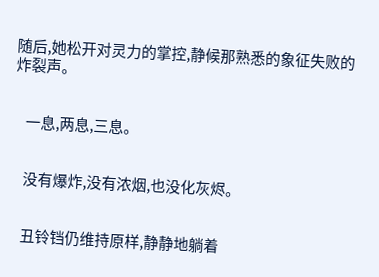随后,她松开对灵力的掌控,静候那熟悉的象征失败的炸裂声。


    一息,两息,三息。


    没有爆炸,没有浓烟,也没化灰烬。


    丑铃铛仍维持原样,静静地躺着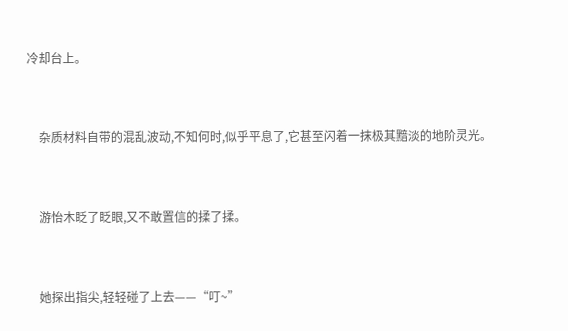冷却台上。


    杂质材料自带的混乱波动,不知何时,似乎平息了,它甚至闪着一抹极其黯淡的地阶灵光。


    游怡木眨了眨眼,又不敢置信的揉了揉。


    她探出指尖,轻轻碰了上去——“叮~”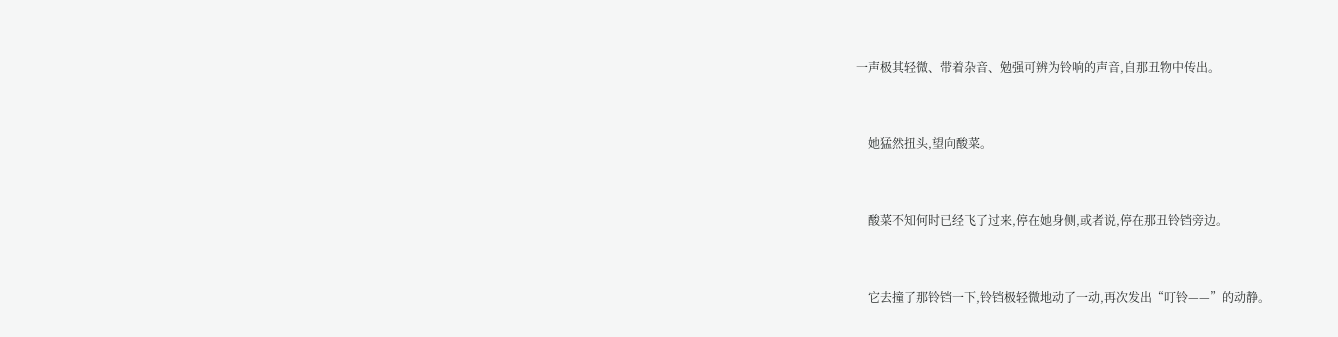一声极其轻微、带着杂音、勉强可辨为铃响的声音,自那丑物中传出。


    她猛然扭头,望向酸菜。


    酸菜不知何时已经飞了过来,停在她身侧,或者说,停在那丑铃铛旁边。


    它去撞了那铃铛一下,铃铛极轻微地动了一动,再次发出“叮铃——”的动静。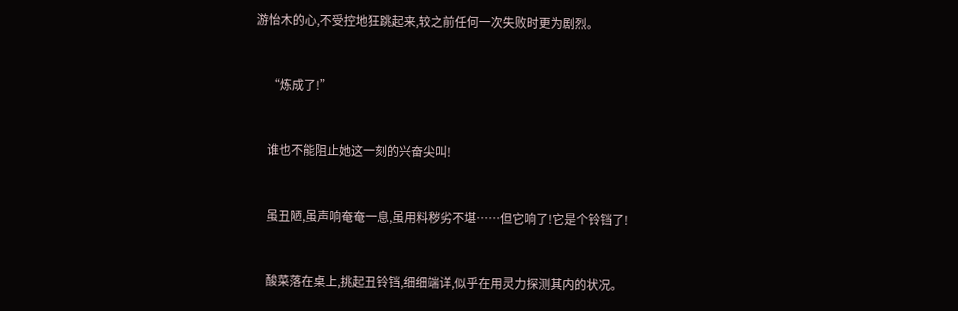游怡木的心,不受控地狂跳起来,较之前任何一次失败时更为剧烈。


    “炼成了!”


    谁也不能阻止她这一刻的兴奋尖叫!


    虽丑陋,虽声响奄奄一息,虽用料秽劣不堪……但它响了!它是个铃铛了!


    酸菜落在桌上,挑起丑铃铛,细细端详,似乎在用灵力探测其内的状况。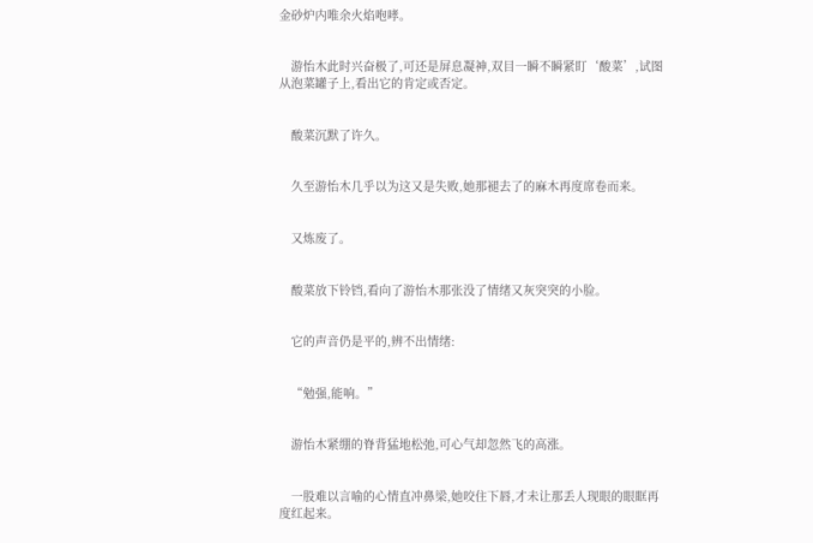金砂炉内唯余火焰咆哮。


    游怡木此时兴奋极了,可还是屏息凝神,双目一瞬不瞬紧盯‘酸菜’,试图从泡菜罐子上,看出它的肯定或否定。


    酸菜沉默了许久。


    久至游怡木几乎以为这又是失败,她那褪去了的麻木再度席卷而来。


    又炼废了。


    酸菜放下铃铛,看向了游怡木那张没了情绪又灰突突的小脸。


    它的声音仍是平的,辨不出情绪:


    “勉强,能响。”


    游怡木紧绷的脊背猛地松弛,可心气却忽然飞的高涨。


    一股难以言喻的心情直冲鼻梁,她咬住下唇,才未让那丢人现眼的眼眶再度红起来。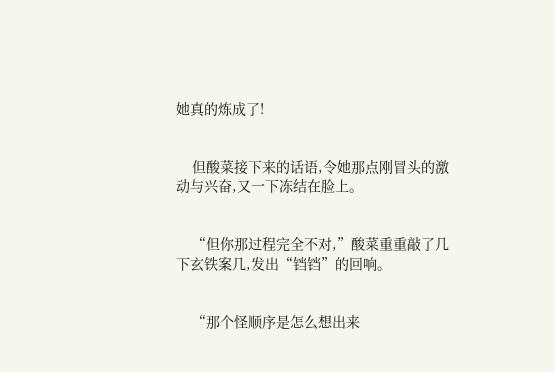她真的炼成了!


    但酸菜接下来的话语,令她那点刚冒头的激动与兴奋,又一下冻结在脸上。


    “但你那过程完全不对,”酸菜重重敲了几下玄铁案几,发出“铛铛”的回响。


    “那个怪顺序是怎么想出来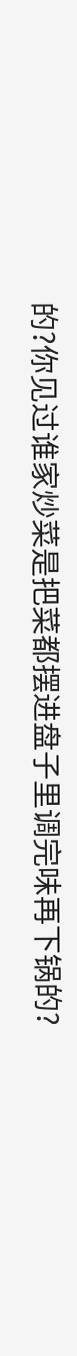的?你见过谁家炒菜是把菜都摆进盘子里调完味再下锅的?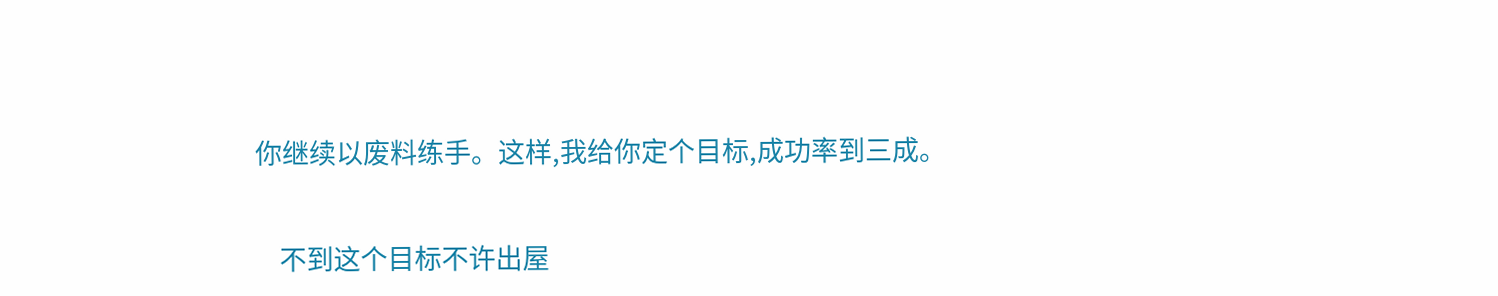你继续以废料练手。这样,我给你定个目标,成功率到三成。


    不到这个目标不许出屋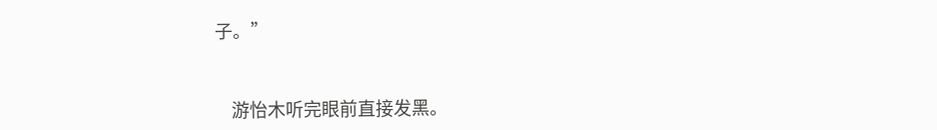子。”


    游怡木听完眼前直接发黑。